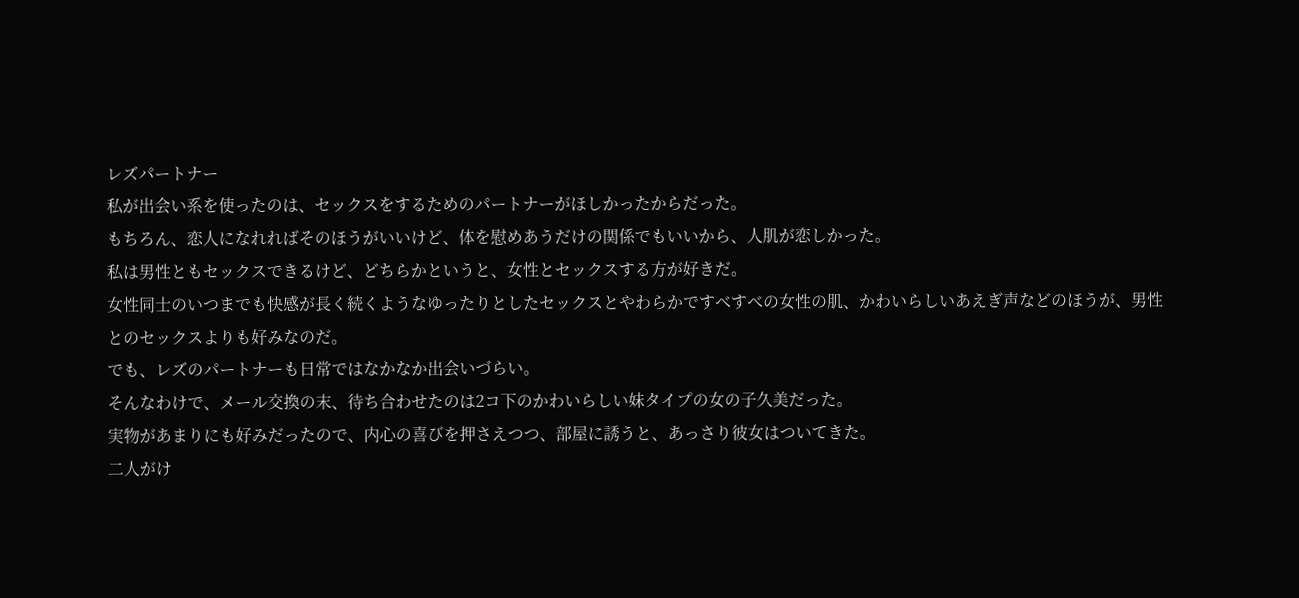レズパートナー
私が出会い系を使ったのは、セックスをするためのパートナーがほしかったからだった。
もちろん、恋人になれればそのほうがいいけど、体を慰めあうだけの関係でもいいから、人肌が恋しかった。
私は男性ともセックスできるけど、どちらかというと、女性とセックスする方が好きだ。
女性同士のいつまでも快感が長く続くようなゆったりとしたセックスとやわらかですべすべの女性の肌、かわいらしいあえぎ声などのほうが、男性とのセックスよりも好みなのだ。
でも、レズのパートナーも日常ではなかなか出会いづらい。
そんなわけで、メール交換の末、待ち合わせたのは2コ下のかわいらしい妹タイプの女の子久美だった。
実物があまりにも好みだったので、内心の喜びを押さえつつ、部屋に誘うと、あっさり彼女はついてきた。
二人がけ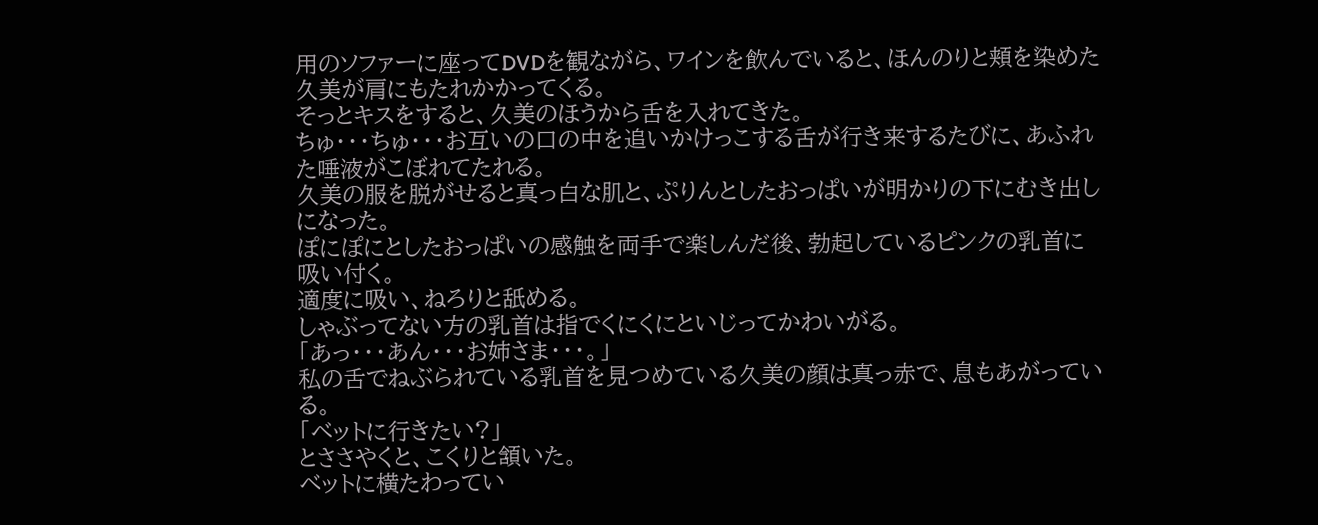用のソファーに座ってDVDを観ながら、ワインを飲んでいると、ほんのりと頬を染めた久美が肩にもたれかかってくる。
そっとキスをすると、久美のほうから舌を入れてきた。
ちゅ・・・ちゅ・・・お互いの口の中を追いかけっこする舌が行き来するたびに、あふれた唾液がこぼれてたれる。
久美の服を脱がせると真っ白な肌と、ぷりんとしたおっぱいが明かりの下にむき出しになった。
ぽにぽにとしたおっぱいの感触を両手で楽しんだ後、勃起しているピンクの乳首に吸い付く。
適度に吸い、ねろりと舐める。
しゃぶってない方の乳首は指でくにくにといじってかわいがる。
「あっ・・・あん・・・お姉さま・・・。」
私の舌でねぶられている乳首を見つめている久美の顔は真っ赤で、息もあがっている。
「ベットに行きたい?」
とささやくと、こくりと頷いた。
ベットに横たわってい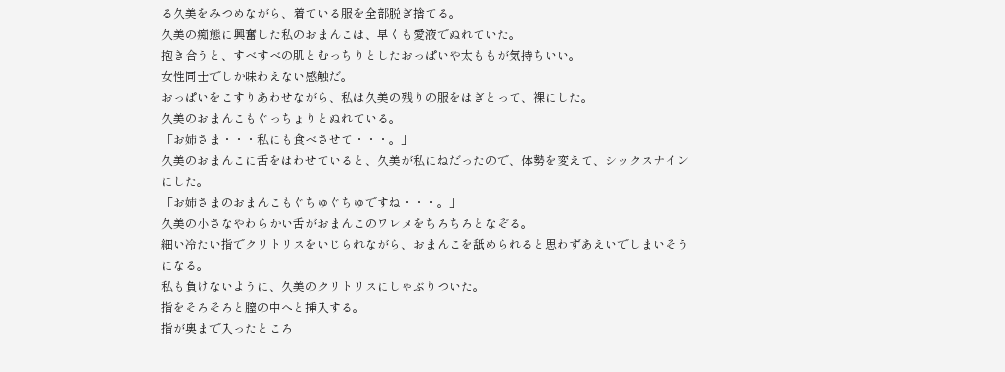る久美をみつめながら、着ている服を全部脱ぎ捨てる。
久美の痴態に興奮した私のおまんこは、早くも愛液でぬれていた。
抱き合うと、すべすべの肌とむっちりとしたおっぱいや太ももが気持ちいい。
女性同士でしか味わえない感触だ。
おっぱいをこすりあわせながら、私は久美の残りの服をはぎとって、裸にした。
久美のおまんこもぐっちょりとぬれている。
「お姉さま・・・私にも食べさせて・・・。」
久美のおまんこに舌をはわせていると、久美が私にねだったので、体勢を変えて、シックスナインにした。
「お姉さまのおまんこもぐちゅぐちゅですね・・・。」
久美の小さなやわらかい舌がおまんこのワレメをちろちろとなぞる。
細い冷たい指でクリトリスをいじられながら、おまんこを舐められると思わずあえいでしまいそうになる。
私も負けないように、久美のクリトリスにしゃぶりついた。
指をそろそろと膣の中へと挿入する。
指が奥まで入ったところ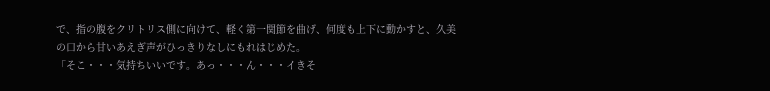で、指の腹をクリトリス側に向けて、軽く第一関節を曲げ、何度も上下に動かすと、久美の口から甘いあえぎ声がひっきりなしにもれはじめた。
「そこ・・・気持ちいいです。あっ・・・ん・・・イきそ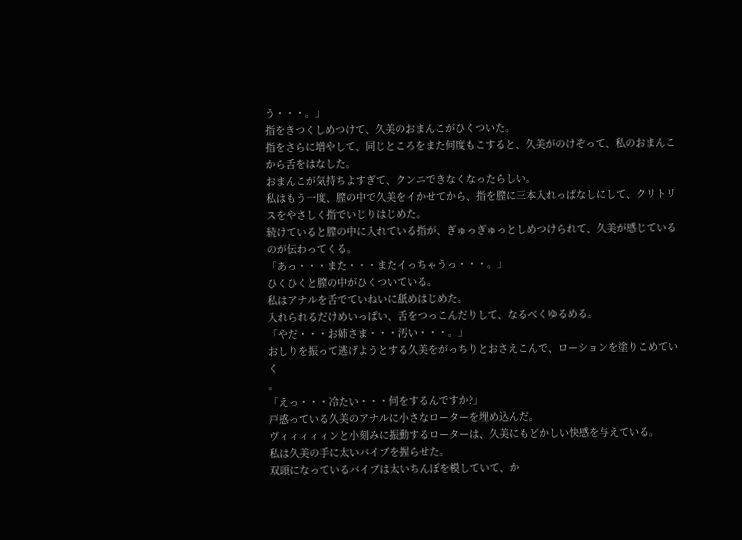う・・・。」
指をきつくしめつけて、久美のおまんこがひくついた。
指をさらに増やして、同じところをまた何度もこすると、久美がのけぞって、私のおまんこから舌をはなした。
おまんこが気持ちよすぎて、クンニできなくなったらしい。
私はもう一度、膣の中で久美をイかせてから、指を膣に三本入れっぱなしにして、クリトリスをやさしく指でいじりはじめた。
続けていると膣の中に入れている指が、ぎゅっぎゅっとしめつけられて、久美が感じているのが伝わってくる。
「あっ・・・また・・・またイっちゃうっ・・・。」
ひくひくと膣の中がひくついている。
私はアナルを舌でていねいに舐めはじめた。
入れられるだけめいっぱい、舌をつっこんだりして、なるべくゆるめる。
「やだ・・・お姉さま・・・汚い・・・。」
おしりを振って逃げようとする久美をがっちりとおさえこんで、ローションを塗りこめていく
。
「えっ・・・冷たい・・・何をするんですか?」
戸惑っている久美のアナルに小さなローターを埋め込んだ。
ヴィィィィィンと小刻みに振動するローターは、久美にもどかしい快感を与えている。
私は久美の手に太いバイブを握らせた。
双頭になっているバイブは太いちんぽを模していて、か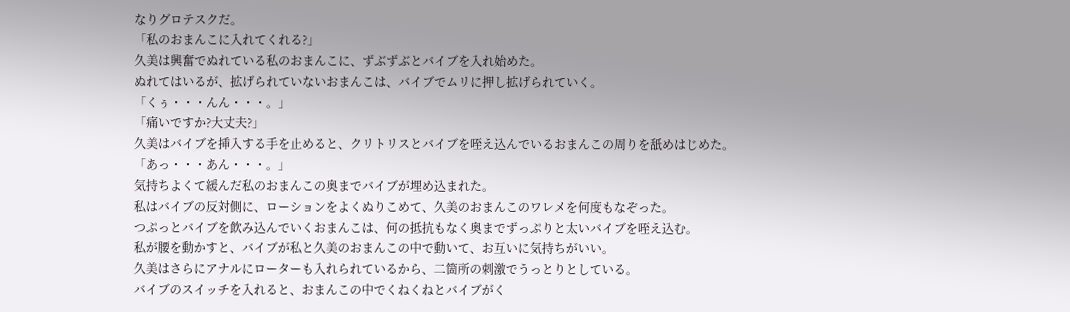なりグロテスクだ。
「私のおまんこに入れてくれる?」
久美は興奮でぬれている私のおまんこに、ずぶずぶとバイブを入れ始めた。
ぬれてはいるが、拡げられていないおまんこは、バイブでムリに押し拡げられていく。
「くぅ・・・んん・・・。」
「痛いですか?大丈夫?」
久美はバイブを挿入する手を止めると、クリトリスとバイブを咥え込んでいるおまんこの周りを舐めはじめた。
「あっ・・・あん・・・。」
気持ちよくて緩んだ私のおまんこの奥までバイブが埋め込まれた。
私はバイブの反対側に、ローションをよくぬりこめて、久美のおまんこのワレメを何度もなぞった。
つぷっとバイブを飲み込んでいくおまんこは、何の抵抗もなく奥までずっぷりと太いバイブを咥え込む。
私が腰を動かすと、バイブが私と久美のおまんこの中で動いて、お互いに気持ちがいい。
久美はさらにアナルにローターも入れられているから、二箇所の刺激でうっとりとしている。
バイブのスイッチを入れると、おまんこの中でくねくねとバイブがく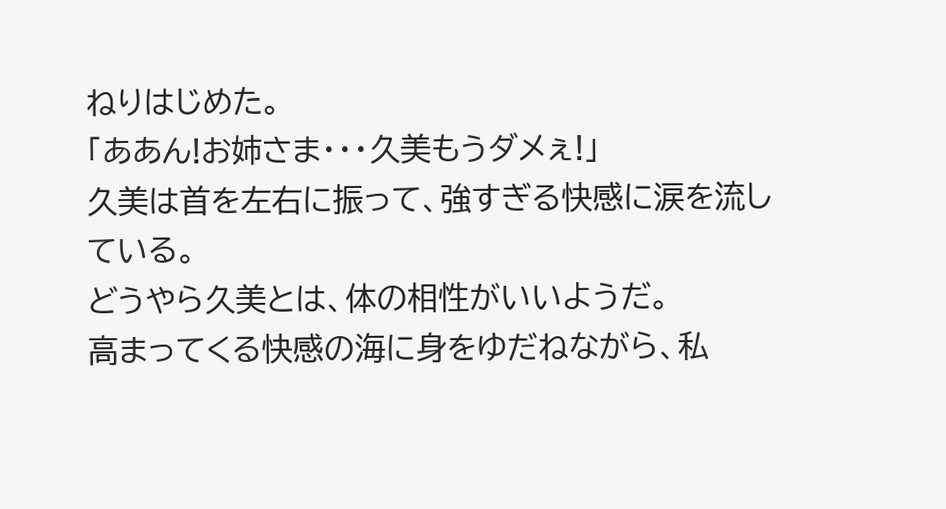ねりはじめた。
「ああん!お姉さま・・・久美もうダメぇ!」
久美は首を左右に振って、強すぎる快感に涙を流している。
どうやら久美とは、体の相性がいいようだ。
高まってくる快感の海に身をゆだねながら、私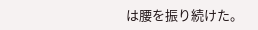は腰を振り続けた。